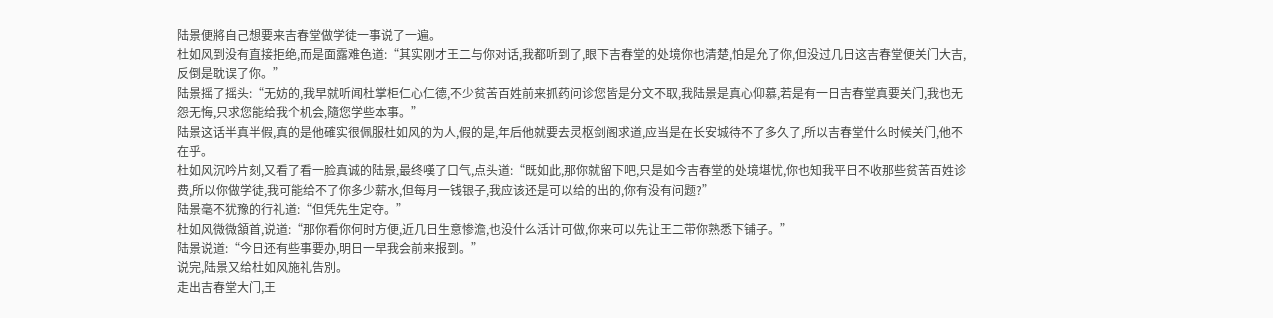陆景便將自己想要来吉春堂做学徒一事说了一遍。
杜如风到没有直接拒绝,而是面露难色道:“其实刚才王二与你对话,我都听到了,眼下吉春堂的处境你也清楚,怕是允了你,但没过几日这吉春堂便关门大吉,反倒是耽误了你。”
陆景摇了摇头:“无妨的,我早就听闻杜掌柜仁心仁德,不少贫苦百姓前来抓药问诊您皆是分文不取,我陆景是真心仰慕,若是有一日吉春堂真要关门,我也无怨无悔,只求您能给我个机会,隨您学些本事。”
陆景这话半真半假,真的是他確实很佩服杜如风的为人,假的是,年后他就要去灵枢剑阁求道,应当是在长安城待不了多久了,所以吉春堂什么时候关门,他不在乎。
杜如风沉吟片刻,又看了看一脸真诚的陆景,最终嘆了口气,点头道:“既如此,那你就留下吧,只是如今吉春堂的处境堪忧,你也知我平日不收那些贫苦百姓诊费,所以你做学徒,我可能给不了你多少薪水,但每月一钱银子,我应该还是可以给的出的,你有没有问题?”
陆景毫不犹豫的行礼道:“但凭先生定夺。”
杜如风微微頷首,说道:“那你看你何时方便,近几日生意惨澹,也没什么活计可做,你来可以先让王二带你熟悉下铺子。”
陆景说道:“今日还有些事要办,明日一早我会前来报到。”
说完,陆景又给杜如风施礼告別。
走出吉春堂大门,王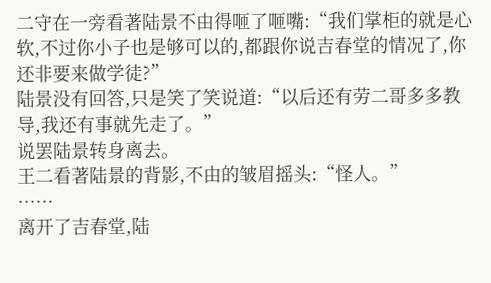二守在一旁看著陆景不由得咂了咂嘴:“我们掌柜的就是心软,不过你小子也是够可以的,都跟你说吉春堂的情况了,你还非要来做学徒?”
陆景没有回答,只是笑了笑说道:“以后还有劳二哥多多教导,我还有事就先走了。”
说罢陆景转身离去。
王二看著陆景的背影,不由的皱眉摇头:“怪人。”
……
离开了吉春堂,陆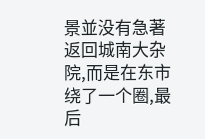景並没有急著返回城南大杂院,而是在东市绕了一个圈,最后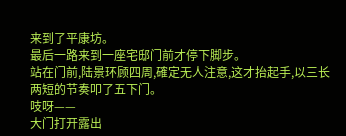来到了平康坊。
最后一路来到一座宅邸门前才停下脚步。
站在门前,陆景环顾四周,確定无人注意,这才抬起手,以三长两短的节奏叩了五下门。
吱呀——
大门打开露出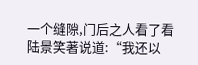一个缝隙,门后之人看了看陆景笑著说道:“我还以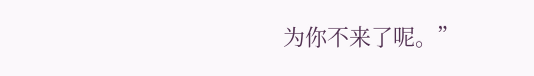为你不来了呢。”